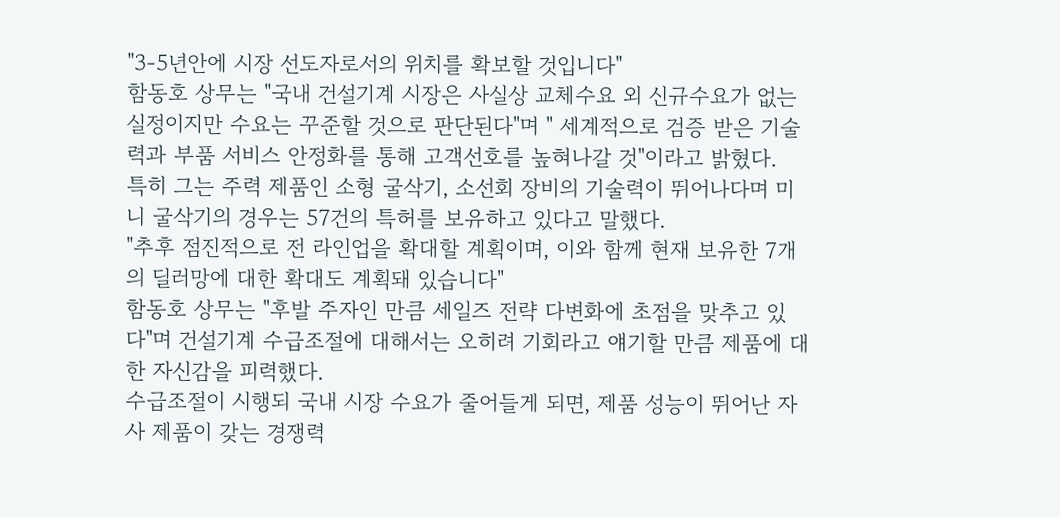"3-5년안에 시장 선도자로서의 위치를 확보할 것입니다"
함동호 상무는 "국내 건설기계 시장은 사실상 교체수요 외 신규수요가 없는 실정이지만 수요는 꾸준할 것으로 판단된다"며 " 세계적으로 검증 받은 기술력과 부품 서비스 안정화를 통해 고객선호를 높혀나갈 것"이라고 밝혔다.
특히 그는 주력 제품인 소형 굴삭기, 소선회 장비의 기술력이 뛰어나다며 미니 굴삭기의 경우는 57건의 특허를 보유하고 있다고 말했다.
"추후 점진적으로 전 라인업을 확대할 계획이며, 이와 함께 현재 보유한 7개의 딜러망에 대한 확대도 계획돼 있습니다"
함동호 상무는 "후발 주자인 만큼 세일즈 전략 다변화에 초점을 맞추고 있다"며 건설기계 수급조절에 대해서는 오히려 기회라고 얘기할 만큼 제품에 대한 자신감을 피력했다.
수급조절이 시행되 국내 시장 수요가 줄어들게 되면, 제품 성능이 뛰어난 자사 제품이 갖는 경쟁력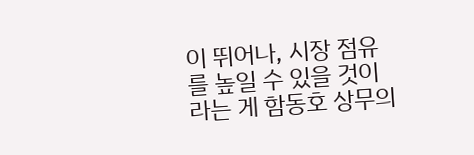이 뛰어나, 시장 점유를 높일 수 있을 것이라는 게 함동호 상무의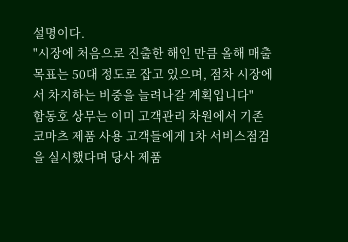설명이다.
"시장에 처음으로 진출한 해인 만큼 올해 매출목표는 50대 정도로 잡고 있으며, 점차 시장에서 차지하는 비중을 늘려나갈 계획입니다"
함동호 상무는 이미 고객관리 차원에서 기존 코마츠 제품 사용 고객들에게 1차 서비스점검을 실시했다며 당사 제품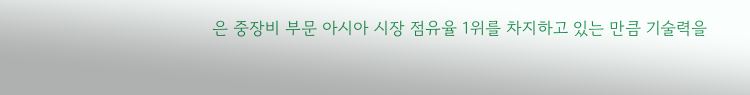은 중장비 부문 아시아 시장 점유율 1위를 차지하고 있는 만큼 기술력을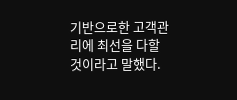기반으로한 고객관리에 최선을 다할 것이라고 말했다.